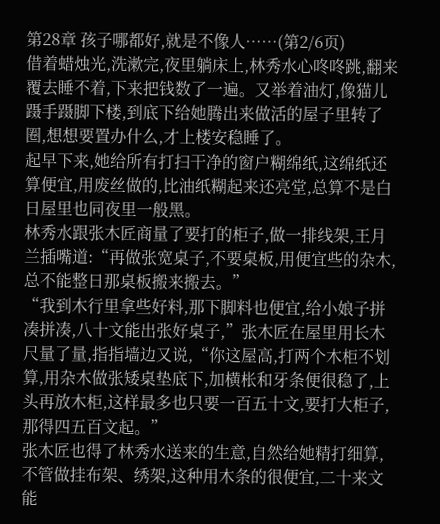第28章 孩子哪都好,就是不像人……(第2/6页)
借着蜡烛光,洗漱完,夜里躺床上,林秀水心咚咚跳,翻来覆去睡不着,下来把钱数了一遍。又举着油灯,像猫儿蹑手蹑脚下楼,到底下给她腾出来做活的屋子里转了圈,想想要置办什么,才上楼安稳睡了。
起早下来,她给所有打扫干净的窗户糊绵纸,这绵纸还算便宜,用废丝做的,比油纸糊起来还亮堂,总算不是白日屋里也同夜里一般黑。
林秀水跟张木匠商量了要打的柜子,做一排线架,王月兰插嘴道:“再做张宽桌子,不要桌板,用便宜些的杂木,总不能整日那桌板搬来搬去。”
“我到木行里拿些好料,那下脚料也便宜,给小娘子拼凑拼凑,八十文能出张好桌子,”张木匠在屋里用长木尺量了量,指指墙边又说,“你这屋高,打两个木柜不划算,用杂木做张矮桌垫底下,加横枨和牙条便很稳了,上头再放木柜,这样最多也只要一百五十文,要打大柜子,那得四五百文起。”
张木匠也得了林秀水送来的生意,自然给她精打细算,不管做挂布架、绣架,这种用木条的很便宜,二十来文能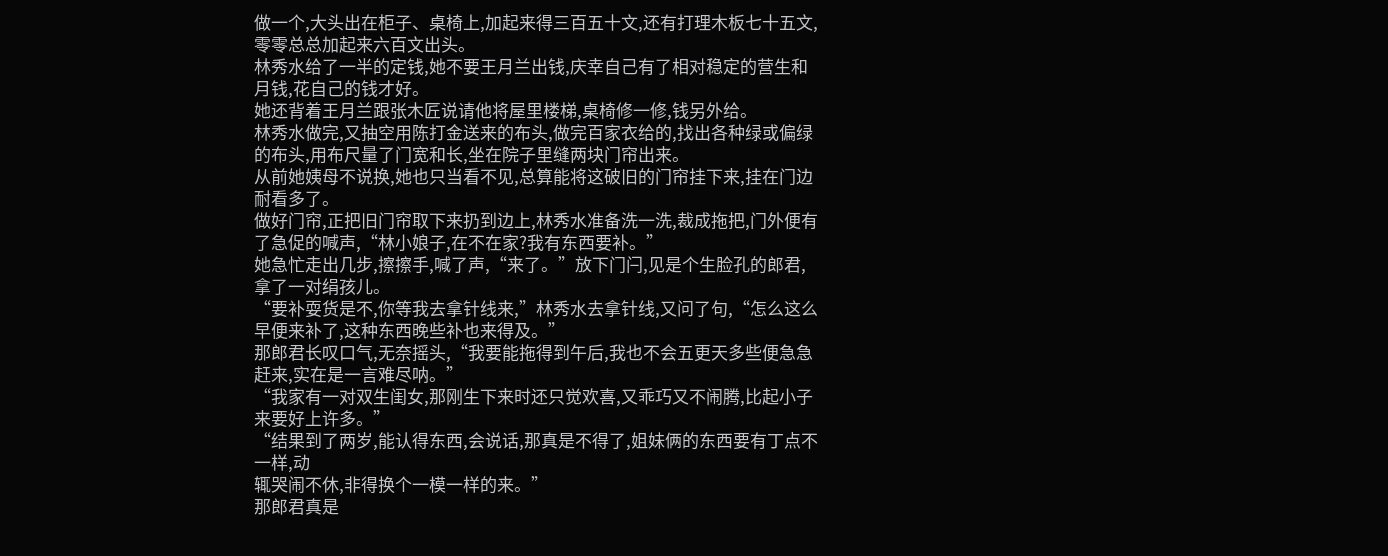做一个,大头出在柜子、桌椅上,加起来得三百五十文,还有打理木板七十五文,零零总总加起来六百文出头。
林秀水给了一半的定钱,她不要王月兰出钱,庆幸自己有了相对稳定的营生和月钱,花自己的钱才好。
她还背着王月兰跟张木匠说请他将屋里楼梯,桌椅修一修,钱另外给。
林秀水做完,又抽空用陈打金送来的布头,做完百家衣给的,找出各种绿或偏绿的布头,用布尺量了门宽和长,坐在院子里缝两块门帘出来。
从前她姨母不说换,她也只当看不见,总算能将这破旧的门帘挂下来,挂在门边耐看多了。
做好门帘,正把旧门帘取下来扔到边上,林秀水准备洗一洗,裁成拖把,门外便有了急促的喊声,“林小娘子,在不在家?我有东西要补。”
她急忙走出几步,擦擦手,喊了声,“来了。”放下门闩,见是个生脸孔的郎君,拿了一对绢孩儿。
“要补耍货是不,你等我去拿针线来,”林秀水去拿针线,又问了句,“怎么这么早便来补了,这种东西晚些补也来得及。”
那郎君长叹口气,无奈摇头,“我要能拖得到午后,我也不会五更天多些便急急赶来,实在是一言难尽呐。”
“我家有一对双生闺女,那刚生下来时还只觉欢喜,又乖巧又不闹腾,比起小子来要好上许多。”
“结果到了两岁,能认得东西,会说话,那真是不得了,姐妹俩的东西要有丁点不一样,动
辄哭闹不休,非得换个一模一样的来。”
那郎君真是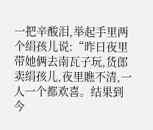一把辛酸泪,举起手里两个绢孩儿说:“昨日夜里带她俩去南瓦子玩,货郎卖绢孩儿,夜里瞧不清,一人一个都欢喜。结果到今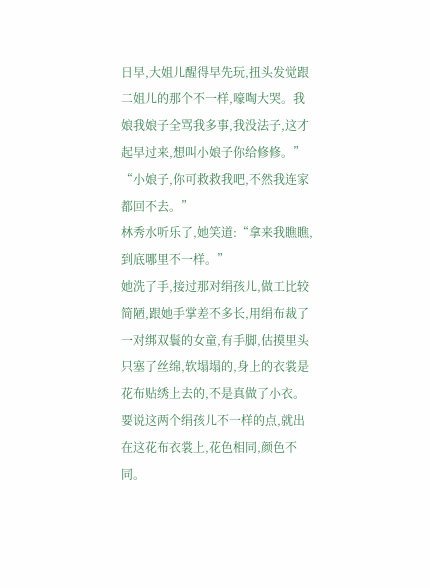日早,大姐儿醒得早先玩,扭头发觉跟二姐儿的那个不一样,嚎啕大哭。我娘我娘子全骂我多事,我没法子,这才起早过来,想叫小娘子你给修修。”
“小娘子,你可救救我吧,不然我连家都回不去。”
林秀水听乐了,她笑道:“拿来我瞧瞧,到底哪里不一样。”
她洗了手,接过那对绢孩儿,做工比较简陋,跟她手掌差不多长,用绢布裁了一对绑双鬟的女童,有手脚,估摸里头只塞了丝绵,软塌塌的,身上的衣裳是花布贴绣上去的,不是真做了小衣。
要说这两个绢孩儿不一样的点,就出在这花布衣裳上,花色相同,颜色不同。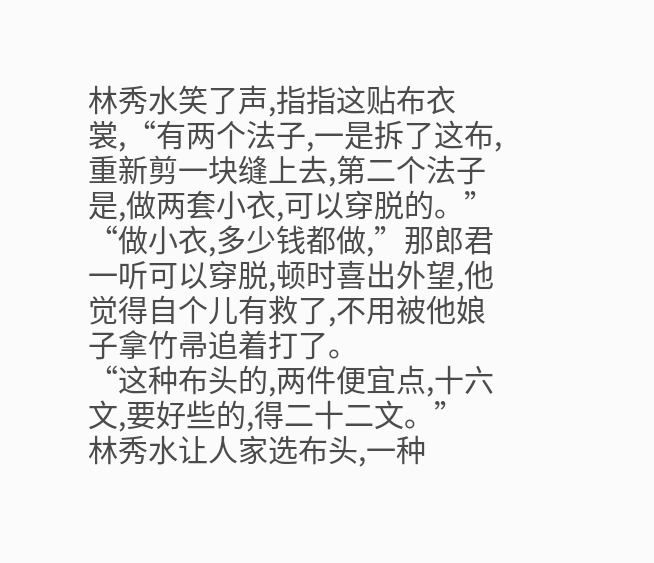林秀水笑了声,指指这贴布衣裳,“有两个法子,一是拆了这布,重新剪一块缝上去,第二个法子是,做两套小衣,可以穿脱的。”
“做小衣,多少钱都做,”那郎君一听可以穿脱,顿时喜出外望,他觉得自个儿有救了,不用被他娘子拿竹帚追着打了。
“这种布头的,两件便宜点,十六文,要好些的,得二十二文。”
林秀水让人家选布头,一种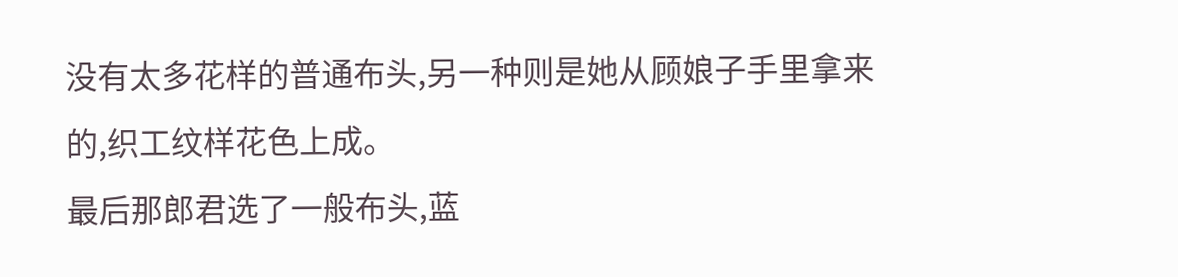没有太多花样的普通布头,另一种则是她从顾娘子手里拿来的,织工纹样花色上成。
最后那郎君选了一般布头,蓝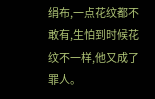绢布,一点花纹都不敢有,生怕到时候花纹不一样,他又成了罪人。